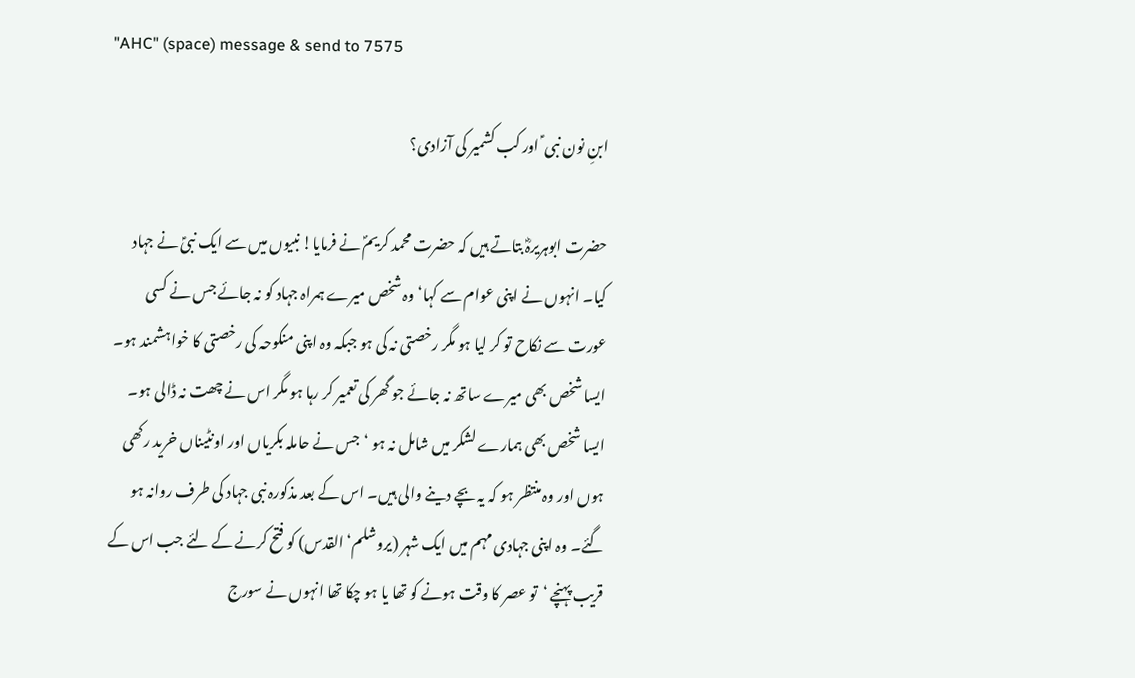"AHC" (space) message & send to 7575

ابنِ نون نبی ؑ اور کب کشمیر کی آزادی؟

حضرت ابوہریرہؓ بتاتے ہیں کہ حضرت محمد کریمؐ نے فرمایا! نبیوں میں سے ایک نبیؑ نے جہاد کیا۔ انہوں نے اپنی عوام سے کہا‘ وہ شخص میرے ہمراہ جہاد کو نہ جائے جس نے کسی عورت سے نکاح تو کر لیا ہو مگر رخصتی نہ کی ہو جبکہ وہ اپنی منکوحہ کی رخصتی کا خواہشمند ہو۔ ایسا شخص بھی میرے ساتھ نہ جائے جو گھر کی تعمیر کر رہا ہو مگر اس نے چھت نہ ڈالی ہو۔ ایسا شخص بھی ہمارے لشکر میں شامل نہ ہو ‘جس نے حاملہ بکریاں اور اونٹیناں خرید رکھی ہوں اور وہ منتظر ہو کہ یہ بچے دینے والی ہیں۔ اس کے بعد مذکورہ نبی جہاد کی طرف روانہ ہو گئے۔ وہ اپنی جہادی مہم میں ایک شہر (یروشلم‘ القدس) کو فتح کرنے کے لئے جب اس کے قریب پہنچے ‘تو عصر کا وقت ہونے کو تھا یا ہو چکا تھا انہوں نے سورج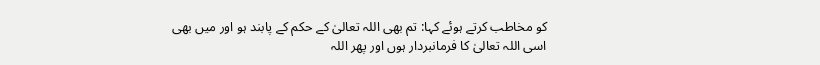کو مخاطب کرتے ہوئے کہا: تم بھی اللہ تعالیٰ کے حکم کے پابند ہو اور میں بھی اسی اللہ تعالیٰ کا فرمانبردار ہوں اور پھر اللہ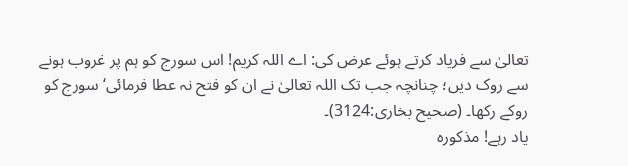تعالیٰ سے فریاد کرتے ہوئے عرض کی: اے اللہ کریم! اس سورج کو ہم پر غروب ہونے سے روک دیں؛ چنانچہ جب تک اللہ تعالیٰ نے ان کو فتح نہ عطا فرمائی‘ سورج کو روکے رکھا۔ (صحیح بخاری:3124)۔
یاد رہے! مذکورہ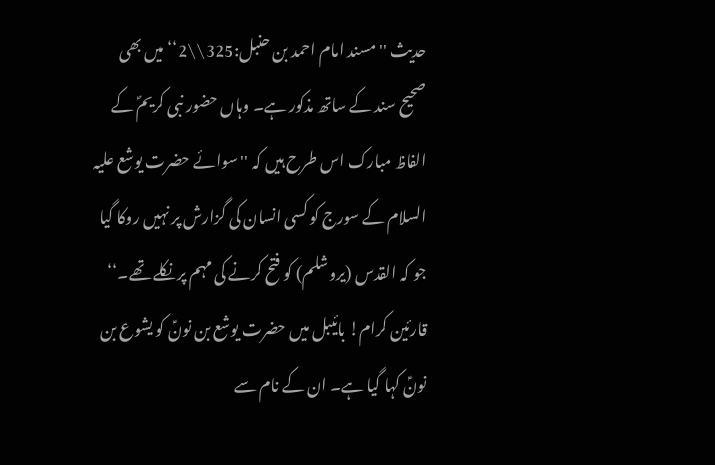حدیث ''مسند امام احمد بن حنبل:325\\2‘‘ میں بھی صحیح سند کے ساتھ مذکور ہے۔ وہاں حضور نبی کریمؐ کے الفاظ مبارک اس طرح ہیں کہ ''سوائے حضرت یوشع علیہ السلام کے سورج کو کسی انسان کی گزارش پر نہیں روکا گیا جو کہ القدس (یروشلم) کو فتح کرنے کی مہم پر نکلے تھے۔‘‘ قارئین کرام! بائیبل میں حضرت یوشع بن نونؑ کو یشوع بن نونؑ کہا گیا ہے۔ ان کے نام سے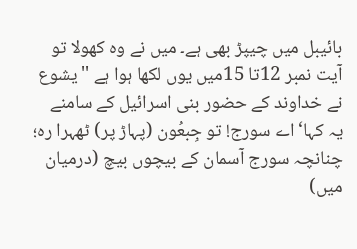بائیبل میں چیپڑ بھی ہے۔ میں نے وہ کھولا تو آیت نمبر 12تا 15میں یوں لکھا ہوا ہے ''یشوع نے خداوند کے حضور بنی اسرائیل کے سامنے یہ کہا‘ اے سورج! تو جِبعُون (پہاڑ پر) ٹھہرا رہ؛ چنانچہ سورج آسمان کے بیچوں بیچ (درمیان میں)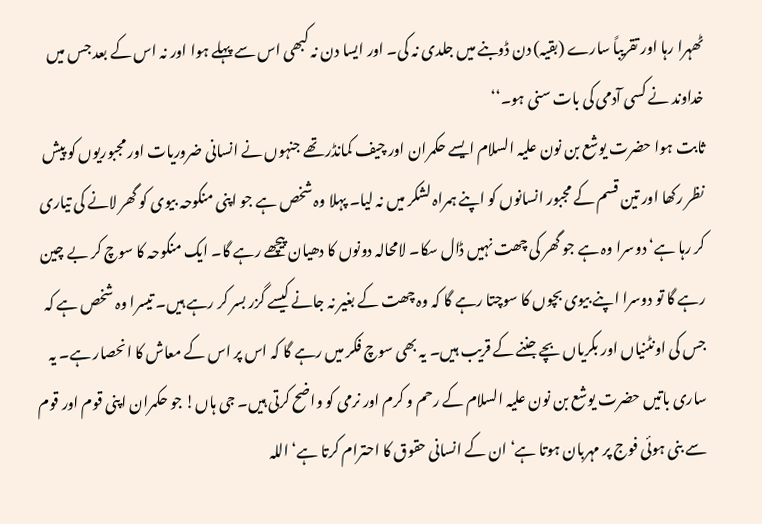ٹھہرا رہا اور تقریباً سارے (بقیہ) دن ڈوبنے میں جلدی نہ کی۔ اور ایسا دن نہ کبھی اس سے پہلے ہوا اور نہ اس کے بعد جس میں خداوند نے کسی آدمی کی بات سنی ہو۔‘‘
ثابت ہوا حضرت یوشع بن نون علیہ السلام ایسے حکمران اور چیف کمانڈر تھے جنہوں نے انسانی ضروریات اور مجبوریوں کو پیش نظر رکھا اور تین قسم کے مجبور انسانوں کو اپنے ہمراہ لشکر میں نہ لیا۔ پہلا وہ شخص ہے جو اپنی منکوحہ بیوی کو گھر لانے کی تیاری کر رہا ہے‘ دوسرا وہ ہے جو گھر کی چھت نہیں ڈال سکا۔ لامحالہ دونوں کا دھیان پیچھے رہے گا۔ ایک منکوحہ کا سوچ کر بے چین رہے گا تو دوسرا اپنے بیوی بچوں کا سوچتا رہے گا کہ وہ چھت کے بغیر نہ جانے کیسے گزر بسر کر رہے ہیں۔ تیسرا وہ شخص ہے کہ جس کی اونٹنیاں اور بکریاں بچے جننے کے قریب ہیں۔ یہ بھی سوچ فکر میں رہے گا کہ اس پر اس کے معاش کا انحصار ہے۔ یہ ساری باتیں حضرت یوشع بن نون علیہ السلام کے رحم و کرم اور نرمی کو واضح کرتی ہیں۔ جی ہاں! جو حکمران اپنی قوم اور قوم سے بنی ہوئی فوج پر مہربان ہوتا ہے‘ ان کے انسانی حقوق کا احترام کرتا ہے‘ اللہ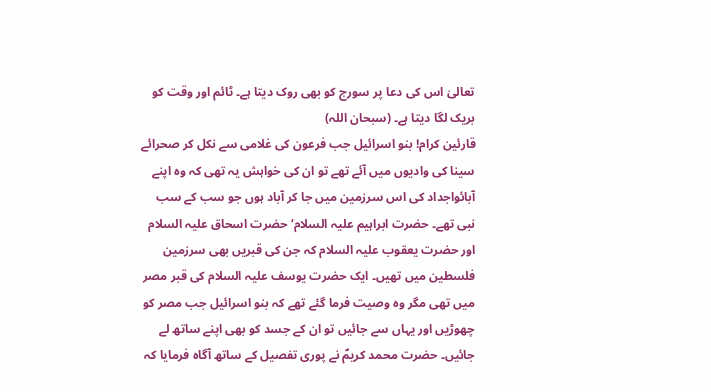تعالیٰ اس کی دعا پر سورج کو بھی روک دیتا ہے۔ ٹائم اور وقت کو بریک لگا دیتا ہے۔ (سبحان اللہ)
قارئین کرام! بنو اسرائیل جب فرعون کی غلامی سے نکل کر صحرائے سینا کی وادیوں میں آئے تھے تو ان کی خواہش یہ تھی کہ وہ اپنے آبائواجداد کی اس سرزمین میں جا کر آباد ہوں جو سب کے سب نبی تھے۔ حضرت ابراہیم علیہ السلام‘ حضرت اسحاق علیہ السلام اور حضرت یعقوب علیہ السلام کہ جن کی قبریں بھی سرزمین فلسطین میں تھیں۔ ایک حضرت یوسف علیہ السلام کی قبر مصر میں تھی مگر وہ وصیت فرما گئے تھے کہ بنو اسرائیل جب مصر کو چھوڑیں اور یہاں سے جائیں تو ان کے جسد کو بھی اپنے ساتھ لے جائیں۔ حضرت محمد کریمؐ نے پوری تفصیل کے ساتھ آگاہ فرمایا کہ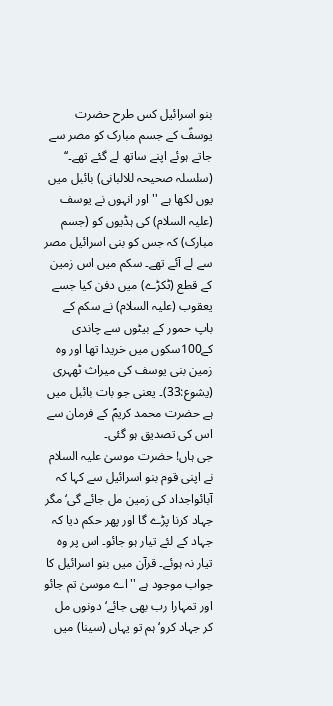بنو اسرائیل کس طرح حضرت یوسفؑ کے جسم مبارک کو مصر سے جاتے ہوئے اپنے ساتھ لے گئے تھے۔‘‘ (سلسلہ صحیحہ للالبانی) بائبل میں یوں لکھا ہے ''اور انہوں نے یوسف (علیہ السلام) کی ہڈیوں کو (جسم مبارک) کہ جس کو بنی اسرائیل مصر سے لے آئے تھے۔ سکم میں اس زمین کے قطع (ٹکڑے) میں دفن کیا جسے یعقوب (علیہ السلام) نے سکم کے باپ حمور کے بیٹوں سے چاندی کے100سکوں میں خریدا تھا اور وہ زمین بنی یوسف کی میراث ٹھہری (یشوع:33)۔ یعنی جو بات بائبل میں ہے حضرت محمد کریمؐ کے فرمان سے اس کی تصدیق ہو گئی۔
جی ہاں! حضرت موسیٰ علیہ السلام نے اپنی قوم بنو اسرائیل سے کہا کہ آبائواجداد کی زمین مل جائے گی‘ مگر جہاد کرنا پڑے گا اور پھر حکم دیا کہ جہاد کے لئے تیار ہو جائو۔ اس پر وہ تیار نہ ہوئے۔ قرآن میں بنو اسرائیل کا جواب موجود ہے ''اے موسیٰ تم جائو اور تمہارا رب بھی جائے‘ دونوں مل کر جہاد کرو‘ ہم تو یہاں (سینا) میں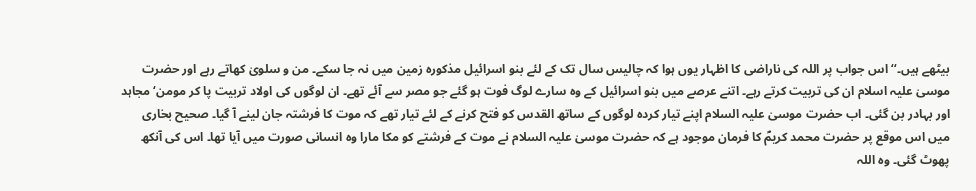بیٹھے ہیں۔‘‘ اس جواب پر اللہ کی ناراضی کا اظہار یوں ہوا کہ چالیس سال تک کے لئے بنو اسرائیل مذکورہ زمین میں نہ جا سکے۔ من و سلویٰ کھاتے رہے اور حضرت موسیٰ علیہ اسلام ان کی تربیت کرتے رہے۔ اتنے عرصے میں بنو اسرائیل کے وہ سارے لوگ فوت ہو گئے جو مصر سے آئے تھے۔ ان لوگوں کی اولاد تربیت پا کر مومن‘ مجاہد اور بہادر بن گئی۔ اب حضرت موسیٰ علیہ السلام اپنے تیار کردہ لوگوں کے ساتھ القدس کو فتح کرنے کے لئے تیار تھے کہ موت کا فرشتہ جان لینے آ گیا۔ صحیح بخاری میں اس موقع پر حضرت محمد کریمؐ کا فرمان موجود ہے کہ حضرت موسیٰ علیہ السلام نے موت کے فرشتے کو مکا مارا وہ انسانی صورت میں آیا تھا۔ اس کی آنکھ پھوٹ گئی۔ وہ اللہ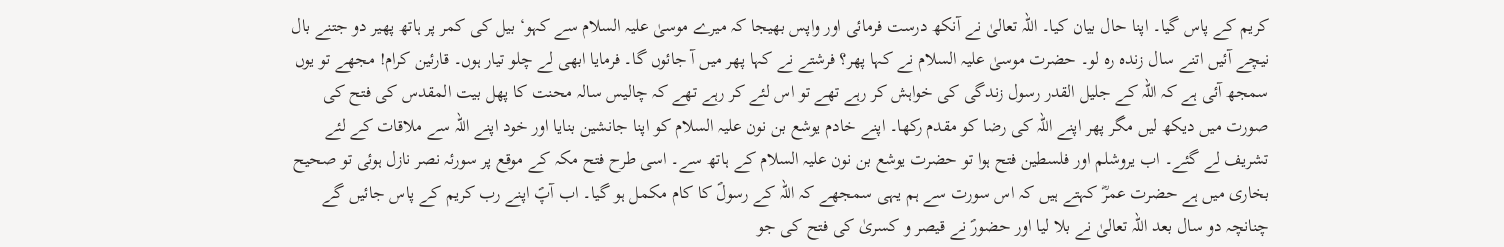کریم کے پاس گیا۔ اپنا حال بیان کیا۔ اللہ تعالیٰ نے آنکھ درست فرمائی اور واپس بھیجا کہ میرے موسیٰ علیہ السلام سے کہو‘ بیل کی کمر پر ہاتھ پھیر دو جتنے بال نیچے آئیں اتنے سال زندہ رہ لو۔ حضرت موسیٰ علیہ السلام نے کہا پھر؟ فرشتے نے کہا پھر میں آ جائوں گا۔ فرمایا ابھی لے چلو تیار ہوں۔ قارئین کرام! مجھے تو یوں سمجھ آئی ہے کہ اللہ کے جلیل القدر رسول زندگی کی خواہش کر رہے تھے تو اس لئے کر رہے تھے کہ چالیس سالہ محنت کا پھل بیت المقدس کی فتح کی صورت میں دیکھ لیں مگر پھر اپنے اللہ کی رضا کو مقدم رکھا۔ اپنے خادم یوشع بن نون علیہ السلام کو اپنا جانشین بنایا اور خود اپنے اللہ سے ملاقات کے لئے تشریف لے گئے۔ اب یروشلم اور فلسطین فتح ہوا تو حضرت یوشع بن نون علیہ السلام کے ہاتھ سے۔ اسی طرح فتح مکہ کے موقع پر سورئہ نصر نازل ہوئی تو صحیح بخاری میں ہے حضرت عمرؓ کہتے ہیں کہ اس سورت سے ہم یہی سمجھے کہ اللہ کے رسولؐ کا کام مکمل ہو گیا۔ اب آپؐ اپنے رب کریم کے پاس جائیں گے چنانچہ دو سال بعد اللہ تعالیٰ نے بلا لیا اور حضورؐ نے قیصر و کسریٰ کی فتح کی جو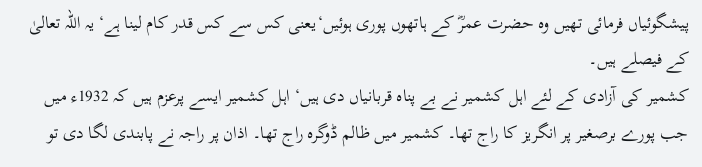پیشگوئیاں فرمائی تھیں وہ حضرت عمرؓ کے ہاتھوں پوری ہوئیں‘یعنی کس سے کس قدر کام لینا ہے‘ یہ اللہ تعالیٰ کے فیصلے ہیں۔
کشمیر کی آزادی کے لئے اہل کشمیر نے بے پناہ قربانیاں دی ہیں‘ اہل کشمیر ایسے پرعزم ہیں کہ 1932ء میں جب پورے برصغیر پر انگریز کا راج تھا۔ کشمیر میں ظالم ڈوگرہ راج تھا۔ اذان پر راجہ نے پابندی لگا دی تو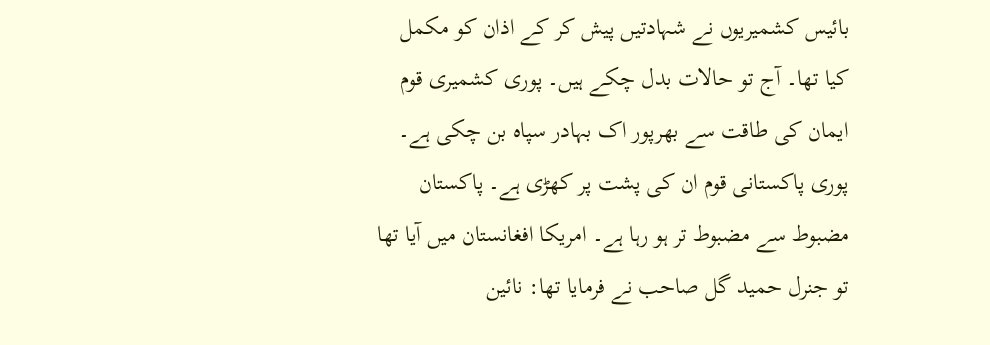بائیس کشمیریوں نے شہادتیں پیش کر کے اذان کو مکمل کیا تھا۔ آج تو حالات بدل چکے ہیں۔ پوری کشمیری قوم ایمان کی طاقت سے بھرپور اک بہادر سپاہ بن چکی ہے۔ پوری پاکستانی قوم ان کی پشت پر کھڑی ہے۔ پاکستان مضبوط سے مضبوط تر ہو رہا ہے۔ امریکا افغانستان میں آیا تھا تو جنرل حمید گل صاحب نے فرمایا تھا: نائین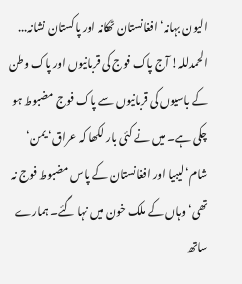الیون بہانہ‘ افغانستان ٹھکانہ اور پاکستان نشانہ... الحمدللہ! آج پاک فوج کی قربانیوں اور پاک وطن کے باسیوں کی قربانیوں سے پاک فوج مضبوط ہو چکی ہے۔ میں نے کئی بار لکھا کہ عراق‘ یمن‘ شام‘لیبیا اور افغانستان کے پاس مضبوط فوج نہ تھی‘ وہاں کے ملک خون میں نہا گئے۔ ہمارے ساتھ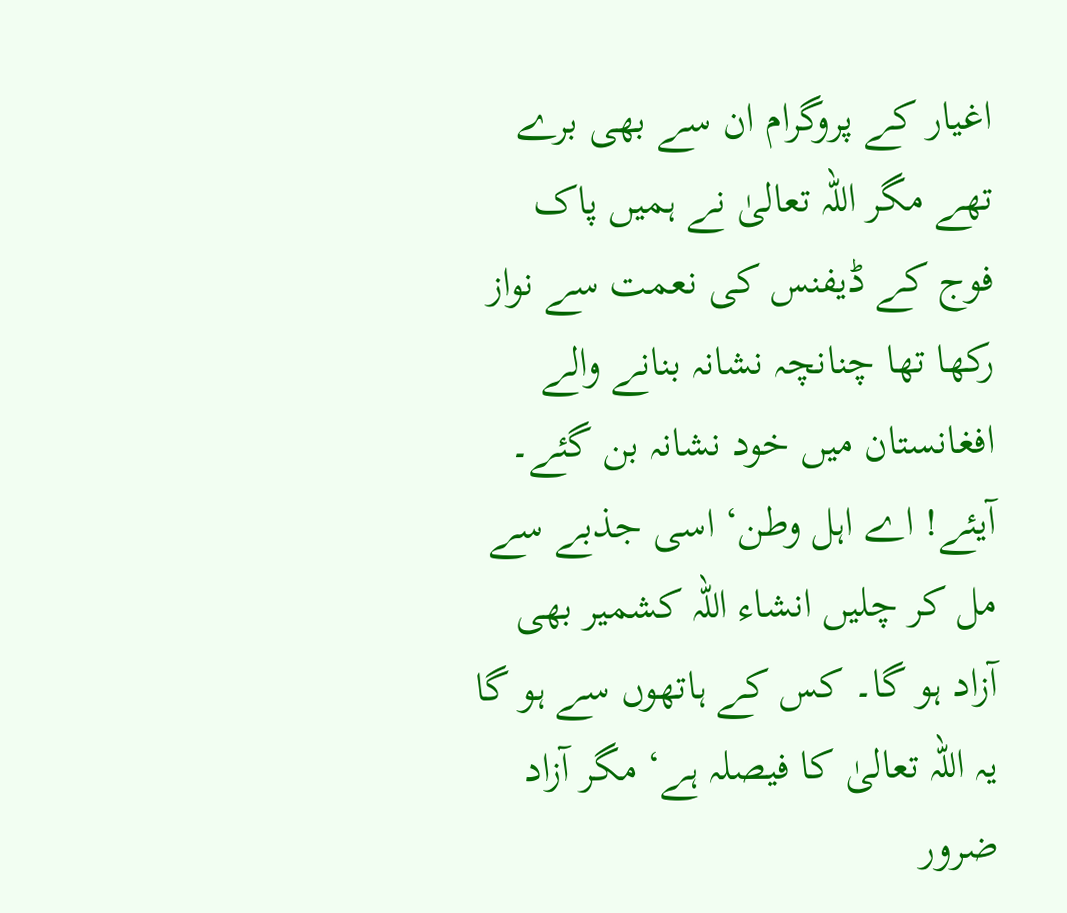اغیار کے پروگرام ان سے بھی برے تھے مگر اللہ تعالیٰ نے ہمیں پاک فوج کے ڈیفنس کی نعمت سے نواز رکھا تھا چنانچہ نشانہ بنانے والے افغانستان میں خود نشانہ بن گئے۔ آیئے! اے اہل وطن‘ اسی جذبے سے مل کر چلیں انشاء اللہ کشمیر بھی آزاد ہو گا۔ کس کے ہاتھوں سے ہو گا یہ اللہ تعالیٰ کا فیصلہ ہے‘ مگر آزاد ضرور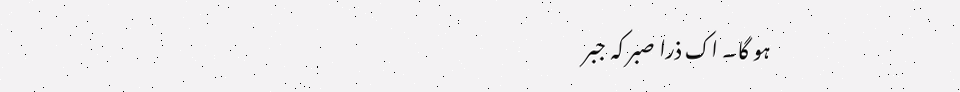ہو گا۔ اک ذرا صبر کہ جبر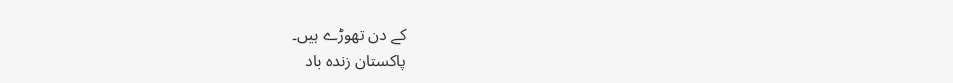کے دن تھوڑے ہیں۔
پاکستان زندہ باد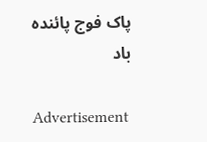پاک فوج پائندہ باد

Advertisement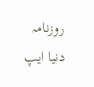روزنامہ دنیا ایپ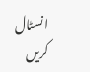انسٹال کریں